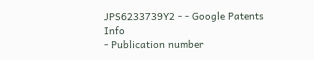JPS6233739Y2 - - Google Patents
Info
- Publication number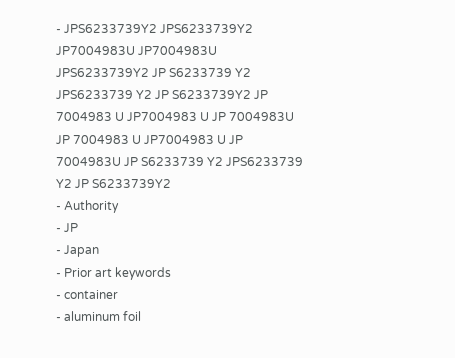- JPS6233739Y2 JPS6233739Y2 JP7004983U JP7004983U JPS6233739Y2 JP S6233739 Y2 JPS6233739 Y2 JP S6233739Y2 JP 7004983 U JP7004983 U JP 7004983U JP 7004983 U JP7004983 U JP 7004983U JP S6233739 Y2 JPS6233739 Y2 JP S6233739Y2
- Authority
- JP
- Japan
- Prior art keywords
- container
- aluminum foil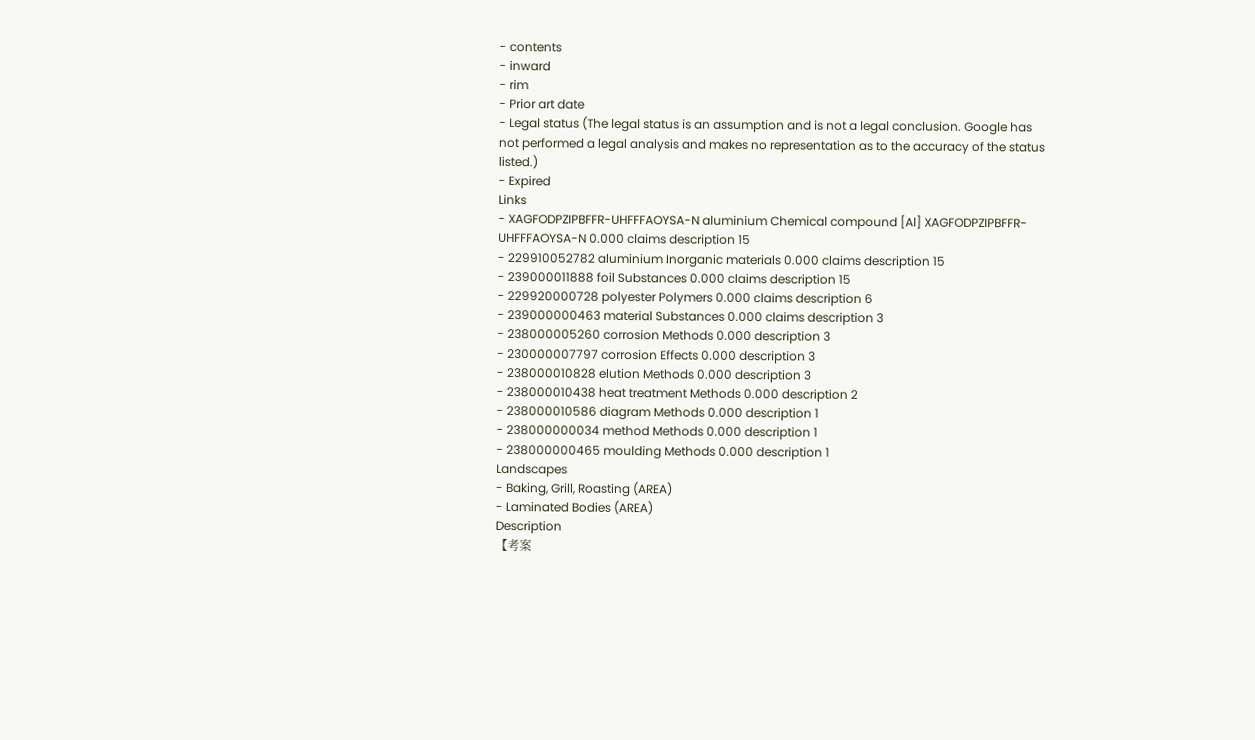- contents
- inward
- rim
- Prior art date
- Legal status (The legal status is an assumption and is not a legal conclusion. Google has not performed a legal analysis and makes no representation as to the accuracy of the status listed.)
- Expired
Links
- XAGFODPZIPBFFR-UHFFFAOYSA-N aluminium Chemical compound [Al] XAGFODPZIPBFFR-UHFFFAOYSA-N 0.000 claims description 15
- 229910052782 aluminium Inorganic materials 0.000 claims description 15
- 239000011888 foil Substances 0.000 claims description 15
- 229920000728 polyester Polymers 0.000 claims description 6
- 239000000463 material Substances 0.000 claims description 3
- 238000005260 corrosion Methods 0.000 description 3
- 230000007797 corrosion Effects 0.000 description 3
- 238000010828 elution Methods 0.000 description 3
- 238000010438 heat treatment Methods 0.000 description 2
- 238000010586 diagram Methods 0.000 description 1
- 238000000034 method Methods 0.000 description 1
- 238000000465 moulding Methods 0.000 description 1
Landscapes
- Baking, Grill, Roasting (AREA)
- Laminated Bodies (AREA)
Description
【考案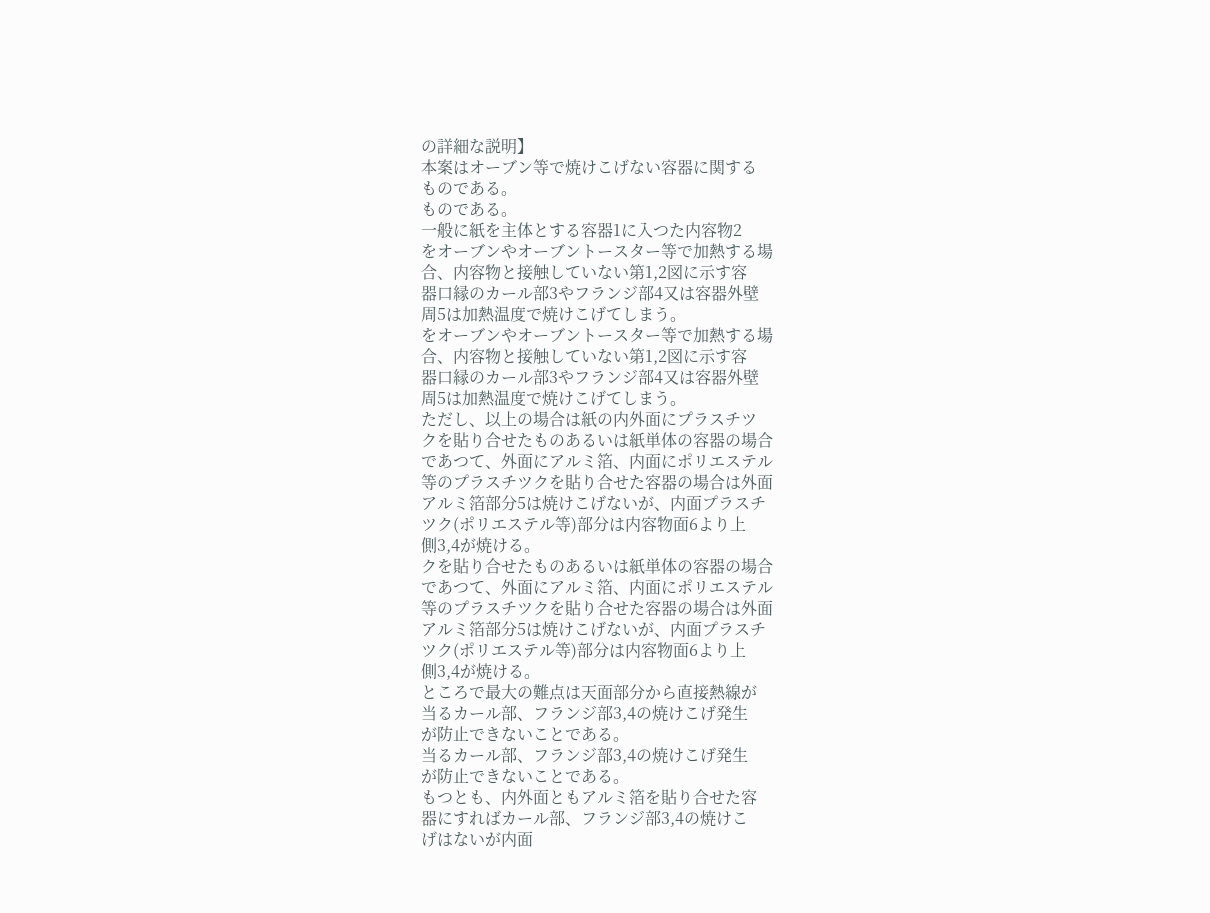の詳細な説明】
本案はオーブン等で焼けこげない容器に関する
ものである。
ものである。
一般に紙を主体とする容器1に入つた内容物2
をオーブンやオーブントースター等で加熱する場
合、内容物と接触していない第1,2図に示す容
器口縁のカール部3やフランジ部4又は容器外壁
周5は加熱温度で焼けこげてしまう。
をオーブンやオーブントースター等で加熱する場
合、内容物と接触していない第1,2図に示す容
器口縁のカール部3やフランジ部4又は容器外壁
周5は加熱温度で焼けこげてしまう。
ただし、以上の場合は紙の内外面にプラスチツ
クを貼り合せたものあるいは紙単体の容器の場合
であつて、外面にアルミ箔、内面にポリエステル
等のプラスチツクを貼り合せた容器の場合は外面
アルミ箔部分5は焼けこげないが、内面プラスチ
ツク(ポリエステル等)部分は内容物面6より上
側3,4が焼ける。
クを貼り合せたものあるいは紙単体の容器の場合
であつて、外面にアルミ箔、内面にポリエステル
等のプラスチツクを貼り合せた容器の場合は外面
アルミ箔部分5は焼けこげないが、内面プラスチ
ツク(ポリエステル等)部分は内容物面6より上
側3,4が焼ける。
ところで最大の難点は天面部分から直接熱線が
当るカール部、フランジ部3,4の焼けこげ発生
が防止できないことである。
当るカール部、フランジ部3,4の焼けこげ発生
が防止できないことである。
もつとも、内外面ともアルミ箔を貼り合せた容
器にすればカール部、フランジ部3,4の焼けこ
げはないが内面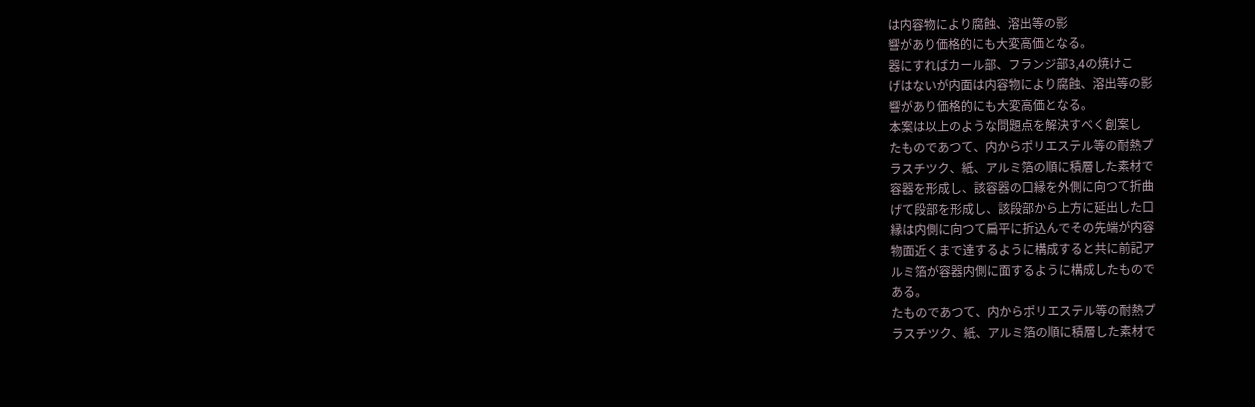は内容物により腐蝕、溶出等の影
響があり価格的にも大変高価となる。
器にすればカール部、フランジ部3,4の焼けこ
げはないが内面は内容物により腐蝕、溶出等の影
響があり価格的にも大変高価となる。
本案は以上のような問題点を解決すべく創案し
たものであつて、内からポリエステル等の耐熱プ
ラスチツク、紙、アルミ箔の順に積層した素材で
容器を形成し、該容器の口縁を外側に向つて折曲
げて段部を形成し、該段部から上方に延出した口
縁は内側に向つて扁平に折込んでその先端が内容
物面近くまで達するように構成すると共に前記ア
ルミ箔が容器内側に面するように構成したもので
ある。
たものであつて、内からポリエステル等の耐熱プ
ラスチツク、紙、アルミ箔の順に積層した素材で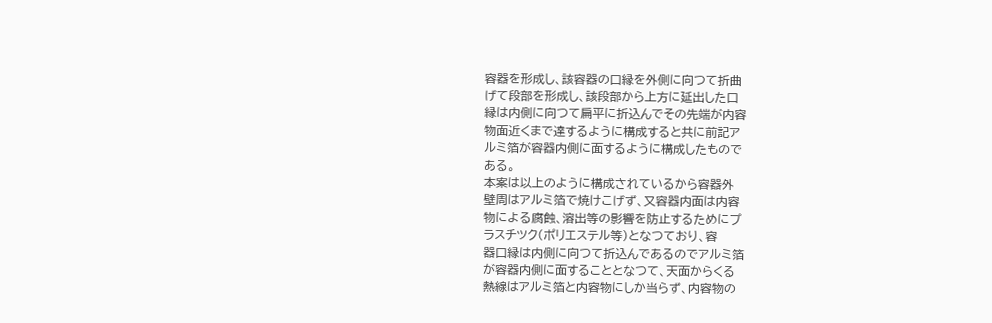容器を形成し、該容器の口縁を外側に向つて折曲
げて段部を形成し、該段部から上方に延出した口
縁は内側に向つて扁平に折込んでその先端が内容
物面近くまで達するように構成すると共に前記ア
ルミ箔が容器内側に面するように構成したもので
ある。
本案は以上のように構成されているから容器外
壁周はアルミ箔で焼けこげず、又容器内面は内容
物による腐蝕、溶出等の影響を防止するためにプ
ラスチツク(ポリエステル等)となつており、容
器口縁は内側に向つて折込んであるのでアルミ箔
が容器内側に面することとなつて、天面からくる
熱線はアルミ箔と内容物にしか当らず、内容物の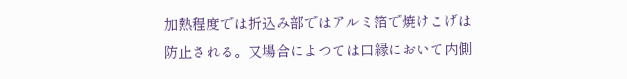加熱程度では折込み部ではアルミ箔で焼けこげは
防止される。又場合によつては口縁において内側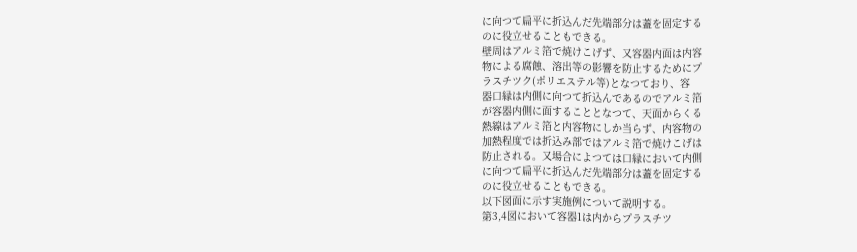に向つて扁平に折込んだ先端部分は蓋を固定する
のに役立せることもできる。
壁周はアルミ箔で焼けこげず、又容器内面は内容
物による腐蝕、溶出等の影響を防止するためにプ
ラスチツク(ポリエステル等)となつており、容
器口縁は内側に向つて折込んであるのでアルミ箔
が容器内側に面することとなつて、天面からくる
熱線はアルミ箔と内容物にしか当らず、内容物の
加熱程度では折込み部ではアルミ箔で焼けこげは
防止される。又場合によつては口縁において内側
に向つて扁平に折込んだ先端部分は蓋を固定する
のに役立せることもできる。
以下図面に示す実施例について説明する。
第3,4図において容器1は内からプラスチツ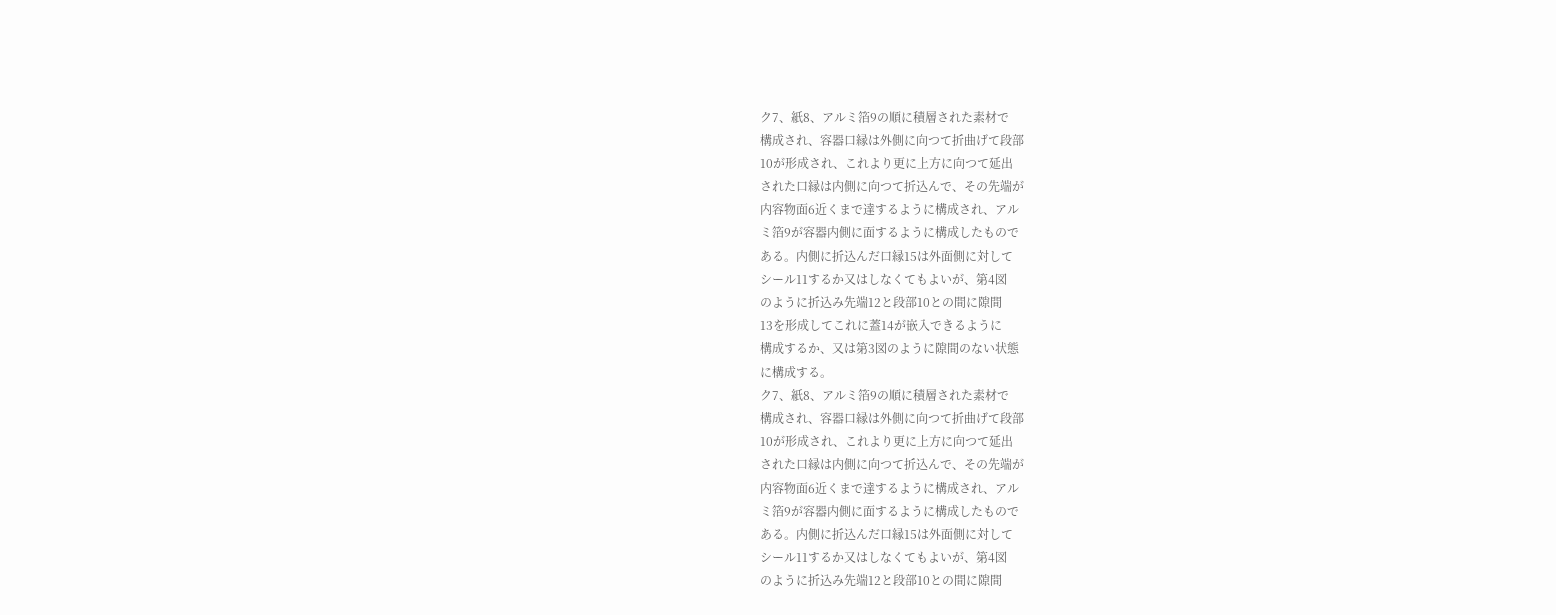ク7、紙8、アルミ箔9の順に積層された素材で
構成され、容器口縁は外側に向つて折曲げて段部
10が形成され、これより更に上方に向つて延出
された口縁は内側に向つて折込んで、その先端が
内容物面6近くまで達するように構成され、アル
ミ箔9が容器内側に面するように構成したもので
ある。内側に折込んだ口縁15は外面側に対して
シール11するか又はしなくてもよいが、第4図
のように折込み先端12と段部10との間に隙間
13を形成してこれに蓋14が嵌入できるように
構成するか、又は第3図のように隙間のない状態
に構成する。
ク7、紙8、アルミ箔9の順に積層された素材で
構成され、容器口縁は外側に向つて折曲げて段部
10が形成され、これより更に上方に向つて延出
された口縁は内側に向つて折込んで、その先端が
内容物面6近くまで達するように構成され、アル
ミ箔9が容器内側に面するように構成したもので
ある。内側に折込んだ口縁15は外面側に対して
シール11するか又はしなくてもよいが、第4図
のように折込み先端12と段部10との間に隙間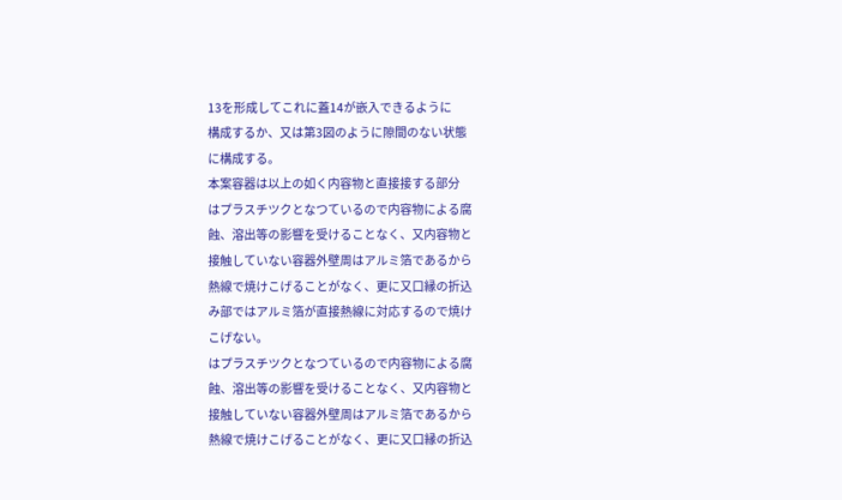13を形成してこれに蓋14が嵌入できるように
構成するか、又は第3図のように隙間のない状態
に構成する。
本案容器は以上の如く内容物と直接接する部分
はプラスチツクとなつているので内容物による腐
蝕、溶出等の影響を受けることなく、又内容物と
接触していない容器外壁周はアルミ箔であるから
熱線で焼けこげることがなく、更に又口縁の折込
み部ではアルミ箔が直接熱線に対応するので焼け
こげない。
はプラスチツクとなつているので内容物による腐
蝕、溶出等の影響を受けることなく、又内容物と
接触していない容器外壁周はアルミ箔であるから
熱線で焼けこげることがなく、更に又口縁の折込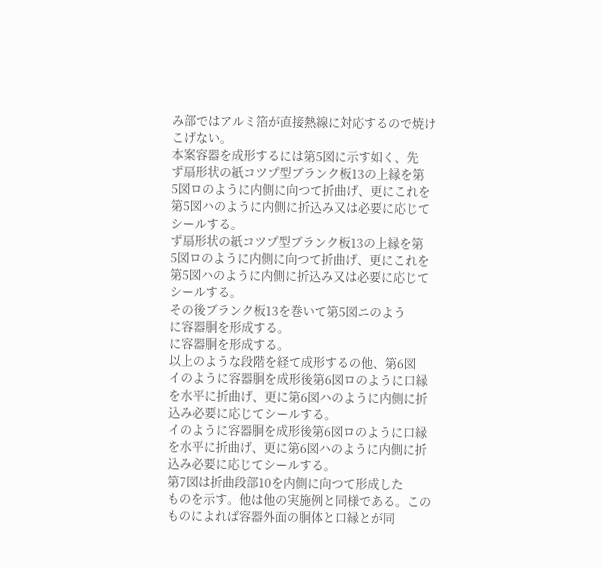み部ではアルミ箔が直接熱線に対応するので焼け
こげない。
本案容器を成形するには第5図に示す如く、先
ず扇形状の紙コツプ型ブランク板13の上縁を第
5図ロのように内側に向つて折曲げ、更にこれを
第5図ハのように内側に折込み又は必要に応じて
シールする。
ず扇形状の紙コツプ型ブランク板13の上縁を第
5図ロのように内側に向つて折曲げ、更にこれを
第5図ハのように内側に折込み又は必要に応じて
シールする。
その後ブランク板13を巻いて第5図ニのよう
に容器胴を形成する。
に容器胴を形成する。
以上のような段階を経て成形するの他、第6図
イのように容器胴を成形後第6図ロのように口縁
を水平に折曲げ、更に第6図ハのように内側に折
込み必要に応じてシールする。
イのように容器胴を成形後第6図ロのように口縁
を水平に折曲げ、更に第6図ハのように内側に折
込み必要に応じてシールする。
第7図は折曲段部10を内側に向つて形成した
ものを示す。他は他の実施例と同様である。この
ものによれば容器外面の胴体と口縁とが同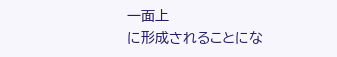一面上
に形成されることにな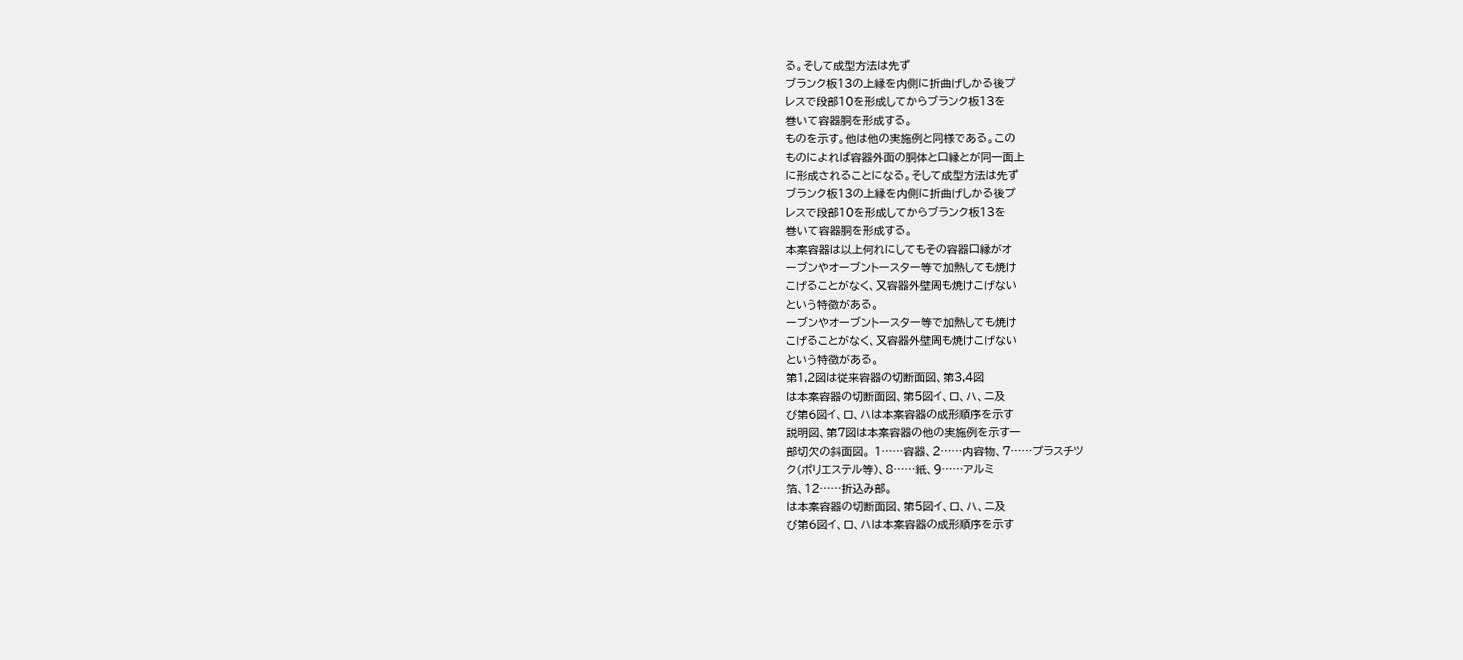る。そして成型方法は先ず
ブランク板13の上縁を内側に折曲げしかる後プ
レスで段部10を形成してからブランク板13を
巻いて容器胴を形成する。
ものを示す。他は他の実施例と同様である。この
ものによれば容器外面の胴体と口縁とが同一面上
に形成されることになる。そして成型方法は先ず
ブランク板13の上縁を内側に折曲げしかる後プ
レスで段部10を形成してからブランク板13を
巻いて容器胴を形成する。
本案容器は以上何れにしてもその容器口縁がオ
ーブンやオーブントースター等で加熱しても焼け
こげることがなく、又容器外壁周も焼けこげない
という特徴がある。
ーブンやオーブントースター等で加熱しても焼け
こげることがなく、又容器外壁周も焼けこげない
という特徴がある。
第1,2図は従来容器の切断面図、第3,4図
は本案容器の切断面図、第5図イ、ロ、ハ、ニ及
び第6図イ、ロ、ハは本案容器の成形順序を示す
説明図、第7図は本案容器の他の実施例を示す一
部切欠の斜面図。 1……容器、2……内容物、7……プラスチツ
ク(ポリエステル等)、8……紙、9……アルミ
箔、12……折込み部。
は本案容器の切断面図、第5図イ、ロ、ハ、ニ及
び第6図イ、ロ、ハは本案容器の成形順序を示す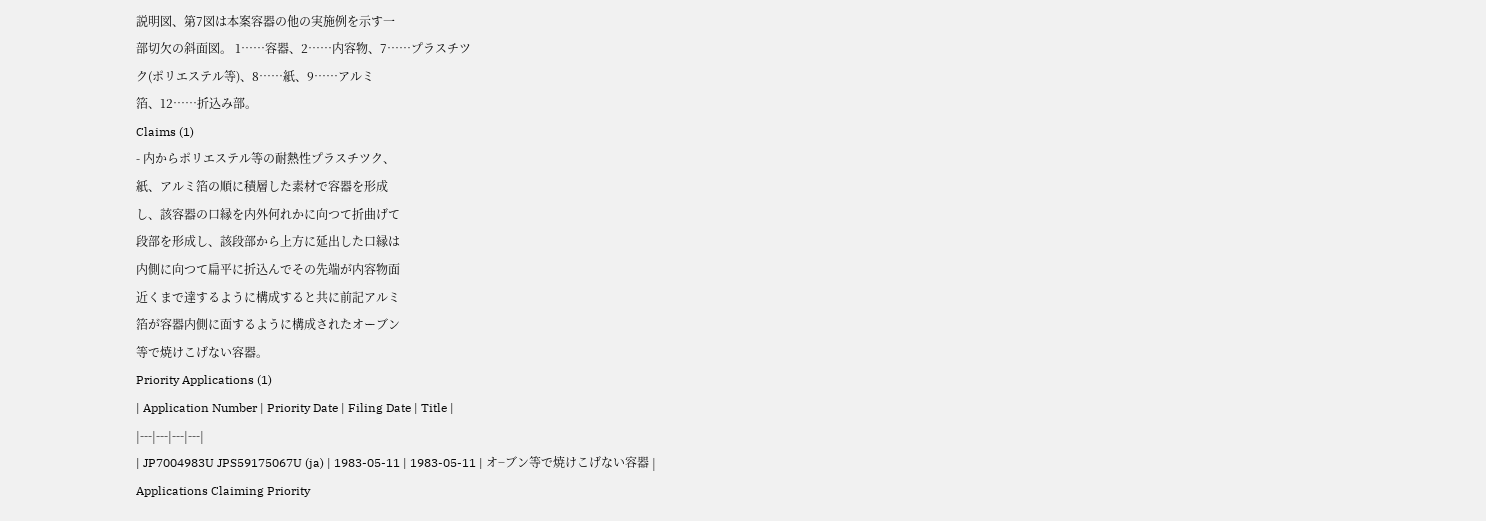説明図、第7図は本案容器の他の実施例を示す一
部切欠の斜面図。 1……容器、2……内容物、7……プラスチツ
ク(ポリエステル等)、8……紙、9……アルミ
箔、12……折込み部。
Claims (1)
- 内からポリエステル等の耐熱性プラスチツク、
紙、アルミ箔の順に積層した素材で容器を形成
し、該容器の口縁を内外何れかに向つて折曲げて
段部を形成し、該段部から上方に延出した口縁は
内側に向つて扁平に折込んでその先端が内容物面
近くまで達するように構成すると共に前記アルミ
箔が容器内側に面するように構成されたオーブン
等で焼けこげない容器。
Priority Applications (1)
| Application Number | Priority Date | Filing Date | Title |
|---|---|---|---|
| JP7004983U JPS59175067U (ja) | 1983-05-11 | 1983-05-11 | オ−ブン等で焼けこげない容器 |
Applications Claiming Priority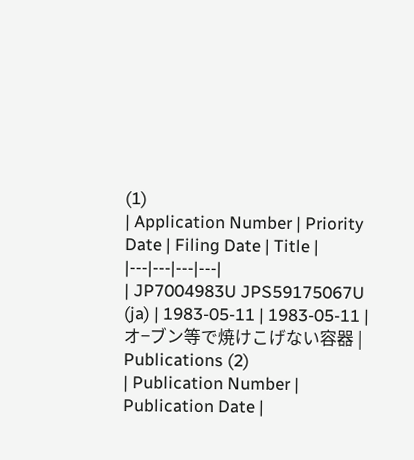(1)
| Application Number | Priority Date | Filing Date | Title |
|---|---|---|---|
| JP7004983U JPS59175067U (ja) | 1983-05-11 | 1983-05-11 | オ−ブン等で焼けこげない容器 |
Publications (2)
| Publication Number | Publication Date |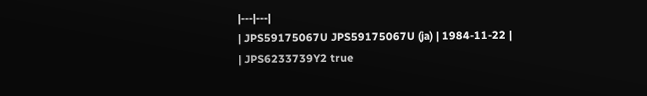|---|---|
| JPS59175067U JPS59175067U (ja) | 1984-11-22 |
| JPS6233739Y2 true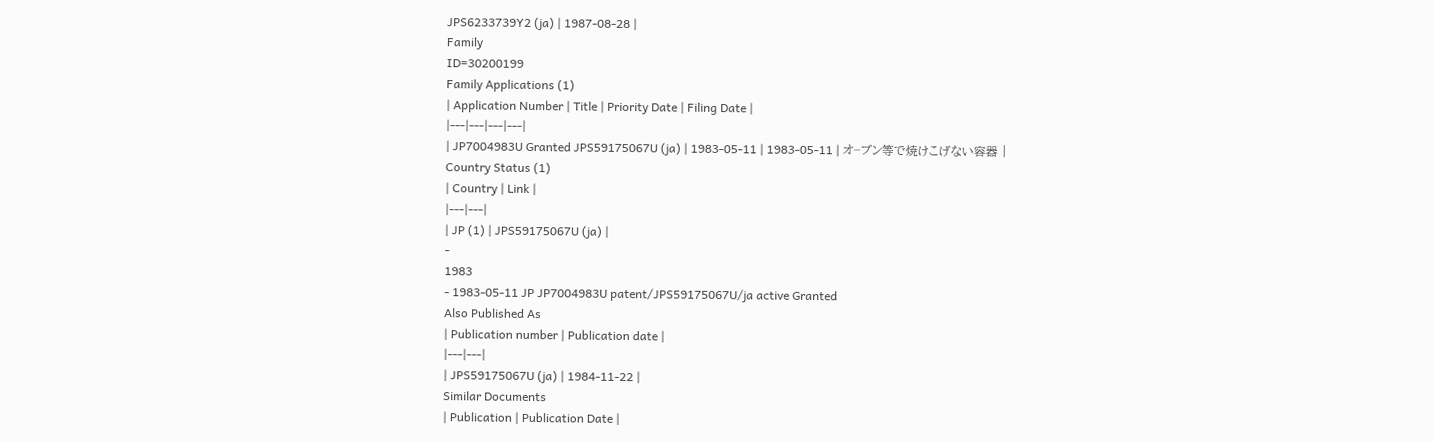JPS6233739Y2 (ja) | 1987-08-28 |
Family
ID=30200199
Family Applications (1)
| Application Number | Title | Priority Date | Filing Date |
|---|---|---|---|
| JP7004983U Granted JPS59175067U (ja) | 1983-05-11 | 1983-05-11 | オ−ブン等で焼けこげない容器 |
Country Status (1)
| Country | Link |
|---|---|
| JP (1) | JPS59175067U (ja) |
-
1983
- 1983-05-11 JP JP7004983U patent/JPS59175067U/ja active Granted
Also Published As
| Publication number | Publication date |
|---|---|
| JPS59175067U (ja) | 1984-11-22 |
Similar Documents
| Publication | Publication Date |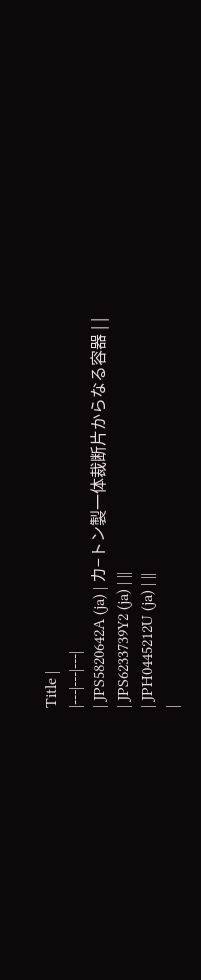Title |
|---|---|---|
| JPS5820642A (ja) | カ−トン製一体裁断片からなる容器 | |
| JPS6233739Y2 (ja) | ||
| JPH0445212U (ja) | ||
|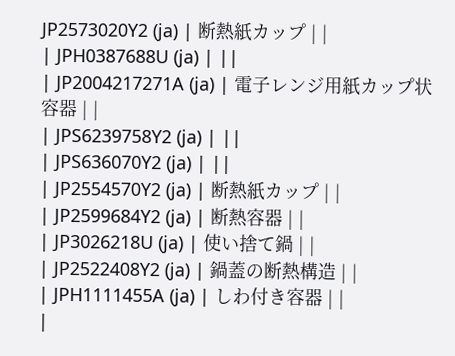JP2573020Y2 (ja) | 断熱紙カップ | |
| JPH0387688U (ja) | ||
| JP2004217271A (ja) | 電子レンジ用紙カップ状容器 | |
| JPS6239758Y2 (ja) | ||
| JPS636070Y2 (ja) | ||
| JP2554570Y2 (ja) | 断熱紙カップ | |
| JP2599684Y2 (ja) | 断熱容器 | |
| JP3026218U (ja) | 使い捨て鍋 | |
| JP2522408Y2 (ja) | 鍋蓋の断熱構造 | |
| JPH1111455A (ja) | しわ付き容器 | |
|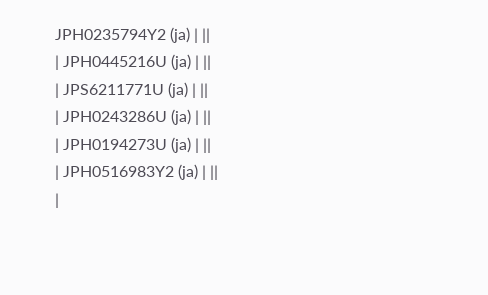JPH0235794Y2 (ja) | ||
| JPH0445216U (ja) | ||
| JPS6211771U (ja) | ||
| JPH0243286U (ja) | ||
| JPH0194273U (ja) | ||
| JPH0516983Y2 (ja) | ||
|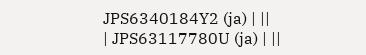JPS6340184Y2 (ja) | ||
| JPS63117780U (ja) | ||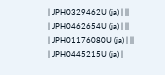| JPH0329462U (ja) | ||
| JPH0462654U (ja) | ||
| JPH01176080U (ja) | ||
| JPH0445215U (ja) |